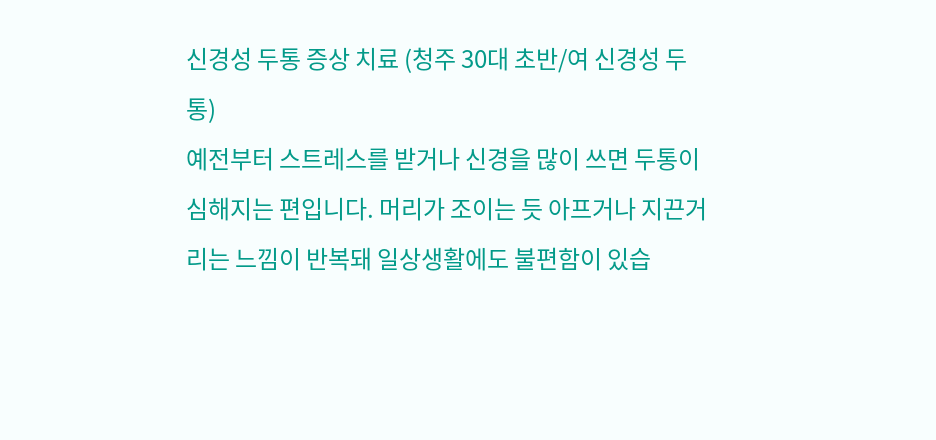신경성 두통 증상 치료 (청주 30대 초반/여 신경성 두통)
예전부터 스트레스를 받거나 신경을 많이 쓰면 두통이 심해지는 편입니다. 머리가 조이는 듯 아프거나 지끈거리는 느낌이 반복돼 일상생활에도 불편함이 있습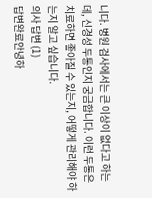니다. 병원 검사에서는 큰 이상이 없다고 하는데, 신경성 두통인지 궁금합니다. 이런 두통은 치료하면 좋아질 수 있는지, 어떻게 관리해야 하는지 알고 싶습니다.
의사 답변 (1)
답변완료안녕하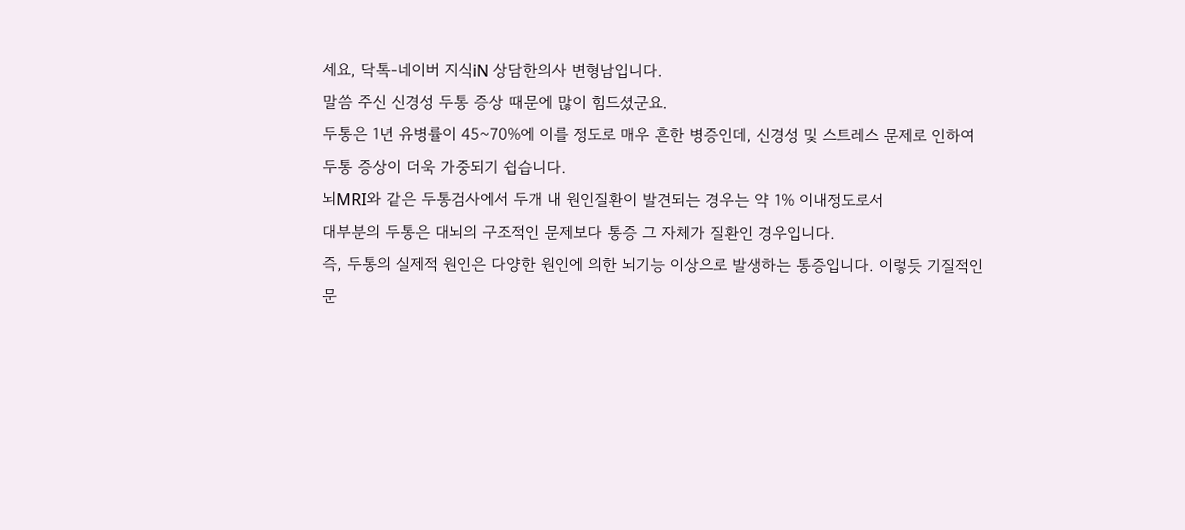세요, 닥톡-네이버 지식iN 상담한의사 변형남입니다.
말씀 주신 신경성 두통 증상 때문에 많이 힘드셨군요.
두통은 1년 유병률이 45~70%에 이를 정도로 매우 흔한 병증인데, 신경성 및 스트레스 문제로 인하여 두통 증상이 더욱 가중되기 쉽습니다.
뇌MRI와 같은 두통검사에서 두개 내 원인질환이 발견되는 경우는 약 1% 이내정도로서
대부분의 두통은 대뇌의 구조적인 문제보다 통증 그 자체가 질환인 경우입니다.
즉, 두통의 실제적 원인은 다양한 원인에 의한 뇌기능 이상으로 발생하는 통증입니다. 이렇듯 기질적인 문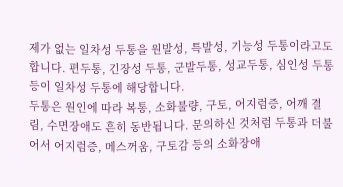제가 없는 일차성 두통을 원발성, 특발성, 기능성 두통이라고도 합니다. 편두통, 긴장성 두통, 군발두통, 성교두통, 심인성 두통 등이 일차성 두통에 해당합니다.
두통은 원인에 따라 복통, 소화불량, 구토, 어지럼증, 어깨 결림, 수면장애도 흔히 동반됩니다. 문의하신 것처럼 두통과 더불어서 어지럼증, 메스꺼움, 구토감 등의 소화장애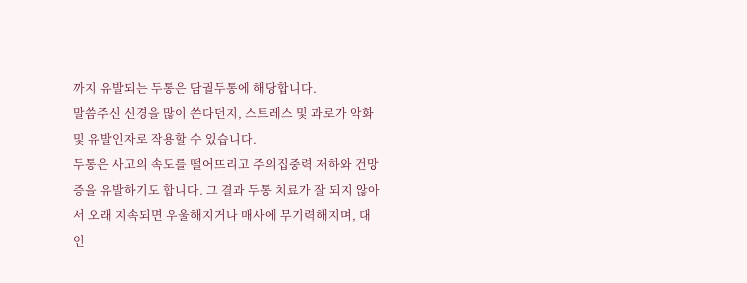까지 유발되는 두통은 담궐두통에 해당합니다.
말씀주신 신경을 많이 쓴다던지, 스트레스 및 과로가 악화 및 유발인자로 작용할 수 있습니다.
두통은 사고의 속도를 떨어뜨리고 주의집중력 저하와 건망증을 유발하기도 합니다. 그 결과 두통 치료가 잘 되지 않아서 오래 지속되면 우울해지거나 매사에 무기력해지며, 대인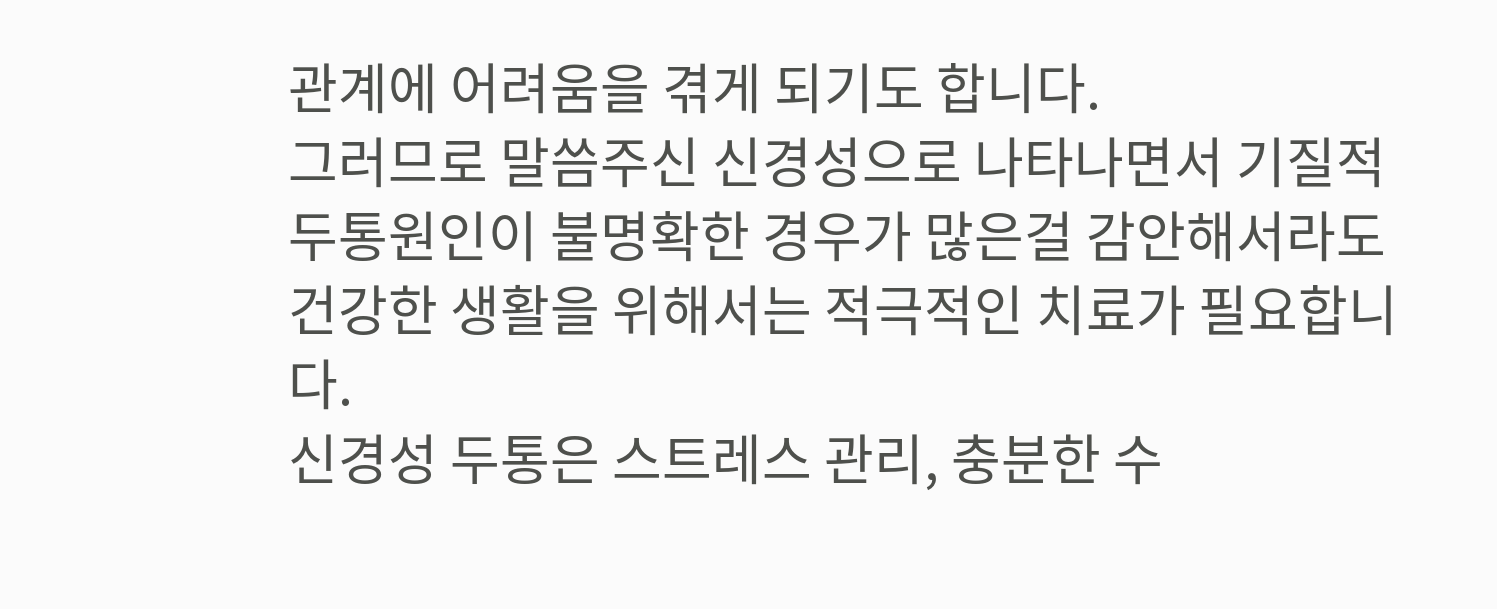관계에 어려움을 겪게 되기도 합니다.
그러므로 말씀주신 신경성으로 나타나면서 기질적 두통원인이 불명확한 경우가 많은걸 감안해서라도 건강한 생활을 위해서는 적극적인 치료가 필요합니다.
신경성 두통은 스트레스 관리, 충분한 수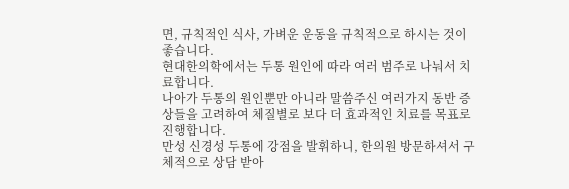면, 규칙적인 식사, 가벼운 운동을 규칙적으로 하시는 것이 좋습니다.
현대한의학에서는 두통 원인에 따라 여러 범주로 나눠서 치료합니다.
나아가 두통의 원인뿐만 아니라 말씀주신 여러가지 동반 증상들을 고려하여 체질별로 보다 더 효과적인 치료를 목표로 진행합니다.
만성 신경성 두통에 강점을 발휘하니, 한의원 방문하셔서 구체적으로 상담 받아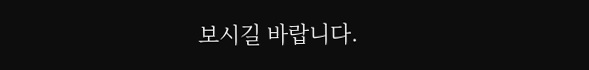보시길 바랍니다.